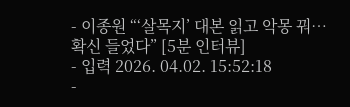- 이종원 “‘살목지’ 대본 읽고 악몽 꿔…확신 들었다” [5분 인터뷰]
- 입력 2026. 04.02. 15:52:18
-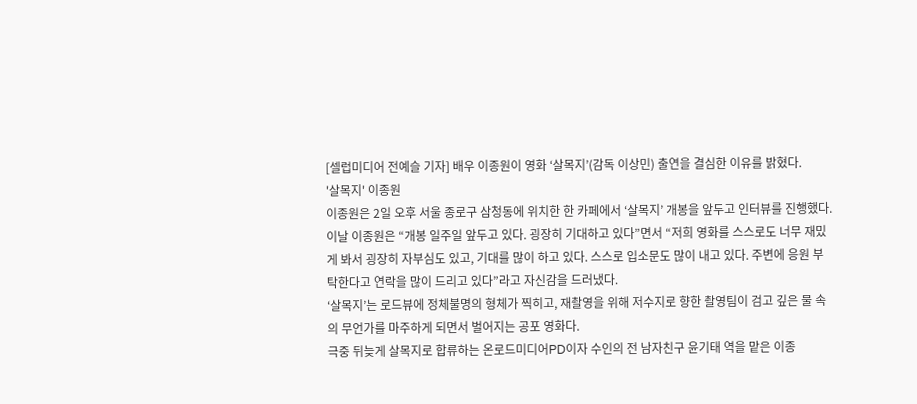[셀럽미디어 전예슬 기자] 배우 이종원이 영화 ‘살목지’(감독 이상민) 출연을 결심한 이유를 밝혔다.
'살목지' 이종원
이종원은 2일 오후 서울 종로구 삼청동에 위치한 한 카페에서 ‘살목지’ 개봉을 앞두고 인터뷰를 진행했다.
이날 이종원은 “개봉 일주일 앞두고 있다. 굉장히 기대하고 있다”면서 “저희 영화를 스스로도 너무 재밌게 봐서 굉장히 자부심도 있고, 기대를 많이 하고 있다. 스스로 입소문도 많이 내고 있다. 주변에 응원 부탁한다고 연락을 많이 드리고 있다”라고 자신감을 드러냈다.
‘살목지’는 로드뷰에 정체불명의 형체가 찍히고, 재촬영을 위해 저수지로 향한 촬영팀이 검고 깊은 물 속의 무언가를 마주하게 되면서 벌어지는 공포 영화다.
극중 뒤늦게 살목지로 합류하는 온로드미디어PD이자 수인의 전 남자친구 윤기태 역을 맡은 이종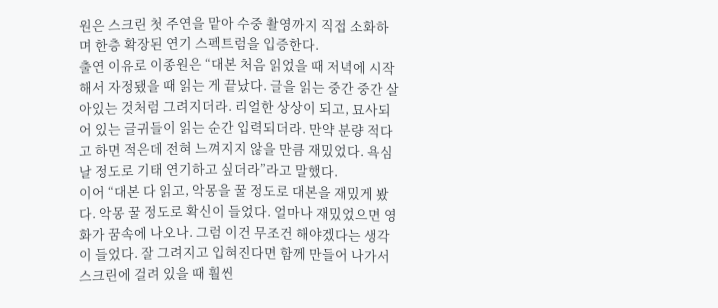원은 스크린 첫 주연을 맡아 수중 촬영까지 직접 소화하며 한층 확장된 연기 스펙트럼을 입증한다.
출연 이유로 이종원은 “대본 처음 읽었을 때 저녁에 시작해서 자정됐을 때 읽는 게 끝났다. 글을 읽는 중간 중간 살아있는 것처럼 그려지더라. 리얼한 상상이 되고, 묘사되어 있는 글귀들이 읽는 순간 입력되더라. 만약 분량 적다고 하면 적은데 전혀 느껴지지 않을 만큼 재밌었다. 욕심 날 정도로 기태 연기하고 싶더라”라고 말했다.
이어 “대본 다 읽고, 악몽을 꿀 정도로 대본을 재밌게 봤다. 악몽 꿀 정도로 확신이 들었다. 얼마나 재밌었으면 영화가 꿈속에 나오나. 그럼 이건 무조건 해야겠다는 생각이 들었다. 잘 그려지고 입혀진다면 함께 만들어 나가서 스크린에 걸려 있을 때 훨씬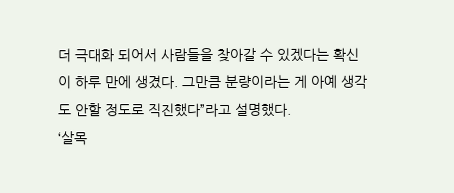더 극대화 되어서 사람들을 찾아갈 수 있겠다는 확신이 하루 만에 생겼다. 그만큼 분량이라는 게 아예 생각도 안할 정도로 직진했다”라고 설명했다.
‘살목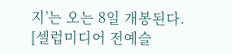지’는 오는 8일 개봉된다.
[셀럽미디어 전예슬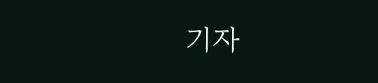기자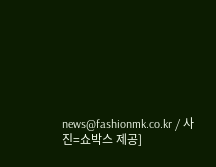news@fashionmk.co.kr / 사진=쇼박스 제공]